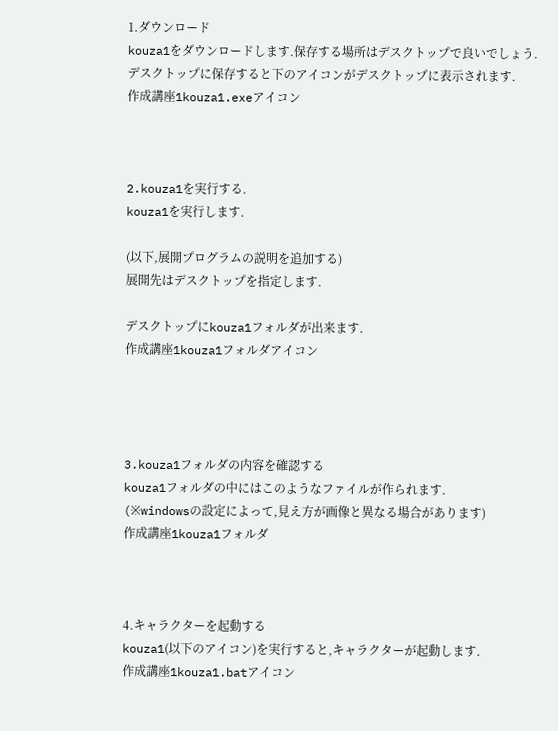1.ダウンロード
kouza1をダウンロードします.保存する場所はデスクトップで良いでしょう.
デスクトップに保存すると下のアイコンがデスクトップに表示されます.
作成講座1kouza1.exeアイコン



2.kouza1を実行する.
kouza1を実行します.

(以下,展開プログラムの説明を追加する)
展開先はデスクトップを指定します.

デスクトップにkouza1フォルダが出来ます.
作成講座1kouza1フォルダアイコン




3.kouza1フォルダの内容を確認する
kouza1フォルダの中にはこのようなファイルが作られます.
(※windowsの設定によって,見え方が画像と異なる場合があります)
作成講座1kouza1フォルダ



4.キャラクターを起動する
kouza1(以下のアイコン)を実行すると,キャラクターが起動します.
作成講座1kouza1.batアイコン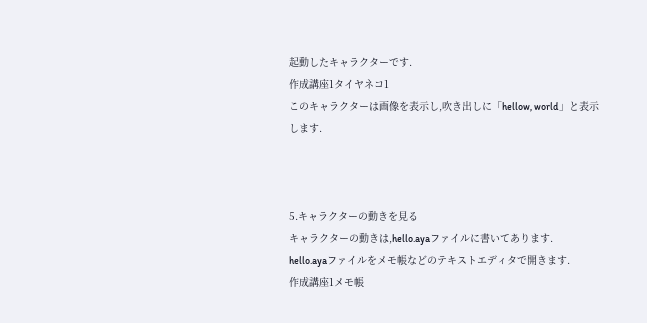起動したキャラクターです.
作成講座1タイヤネコ1
このキャラクターは画像を表示し,吹き出しに「hellow, world」と表示します.



5.キャラクターの動きを見る
キャラクターの動きは,hello.ayaファイルに書いてあります.
hello.ayaファイルをメモ帳などのテキストエディタで開きます.
作成講座1メモ帳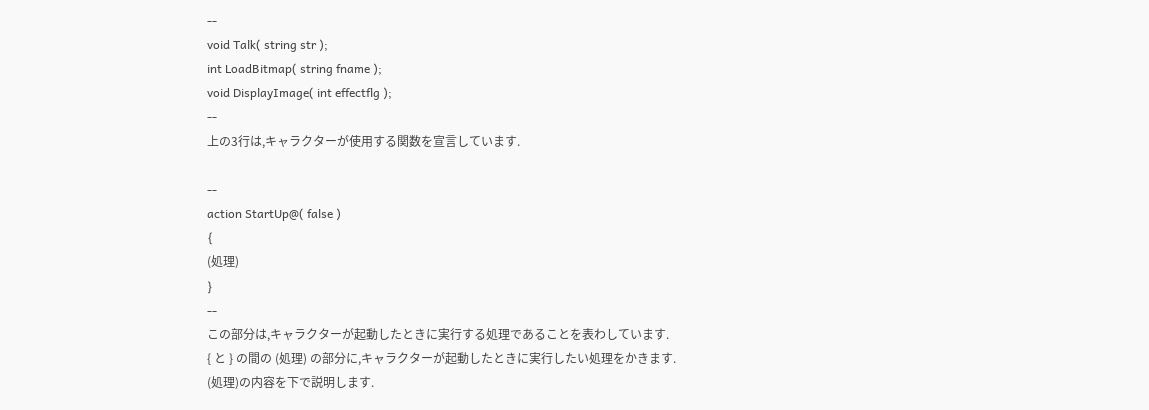--
void Talk( string str );
int LoadBitmap( string fname );
void DisplayImage( int effectflg );
--
上の3行は,キャラクターが使用する関数を宣言しています.

--
action StartUp@( false )
{
(処理)
}
--
この部分は,キャラクターが起動したときに実行する処理であることを表わしています.
{ と } の間の (処理) の部分に,キャラクターが起動したときに実行したい処理をかきます.
(処理)の内容を下で説明します.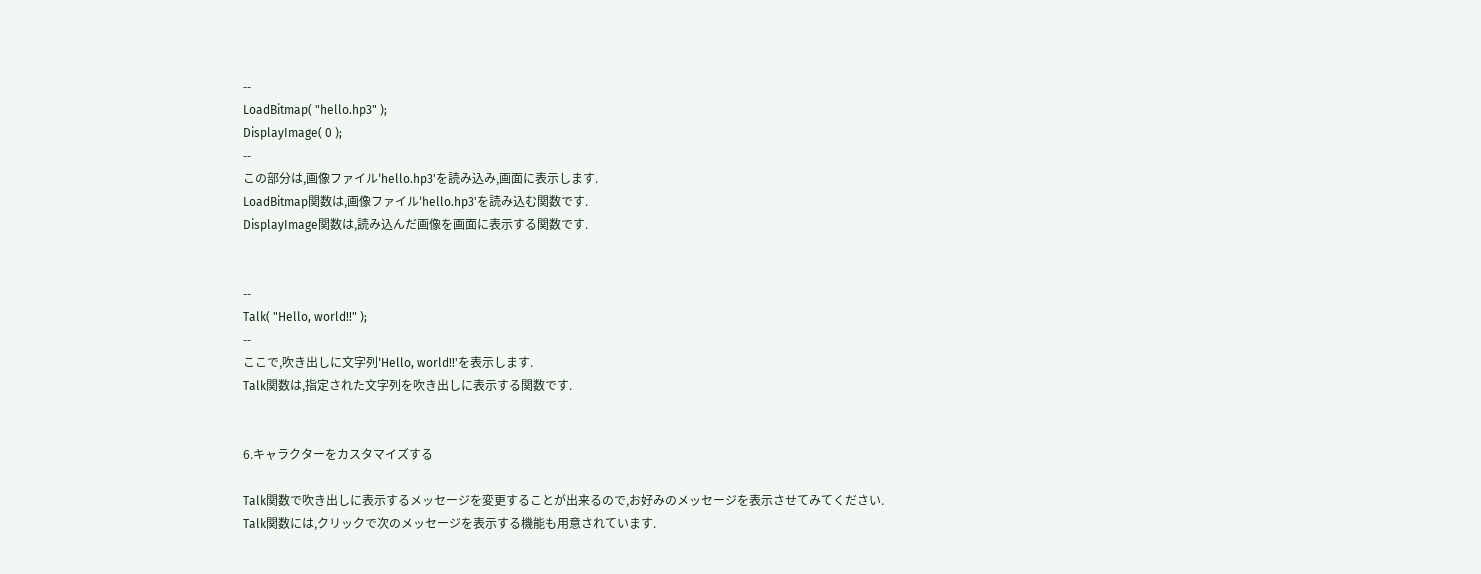--
LoadBitmap( "hello.hp3" );
DisplayImage( 0 );
--
この部分は,画像ファイル'hello.hp3'を読み込み,画面に表示します.
LoadBitmap関数は,画像ファイル'hello.hp3'を読み込む関数です.
DisplayImage関数は,読み込んだ画像を画面に表示する関数です.


--
Talk( "Hello, world!!" );
--
ここで,吹き出しに文字列'Hello, world!!'を表示します.
Talk関数は,指定された文字列を吹き出しに表示する関数です.


6.キャラクターをカスタマイズする

Talk関数で吹き出しに表示するメッセージを変更することが出来るので,お好みのメッセージを表示させてみてください.
Talk関数には,クリックで次のメッセージを表示する機能も用意されています.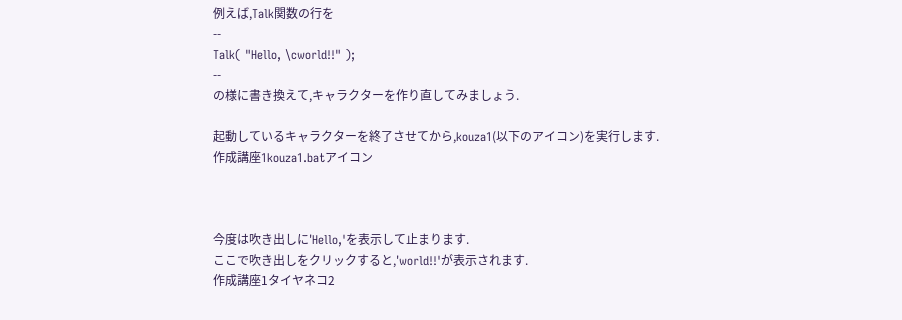例えば,Talk関数の行を
--
Talk( "Hello, \cworld!!" );
--
の様に書き換えて,キャラクターを作り直してみましょう.

起動しているキャラクターを終了させてから,kouza1(以下のアイコン)を実行します.
作成講座1kouza1.batアイコン



今度は吹き出しに'Hello,'を表示して止まります.
ここで吹き出しをクリックすると,'world!!'が表示されます.
作成講座1タイヤネコ2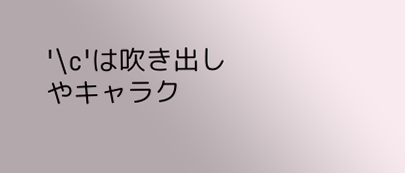'\c'は吹き出しやキャラク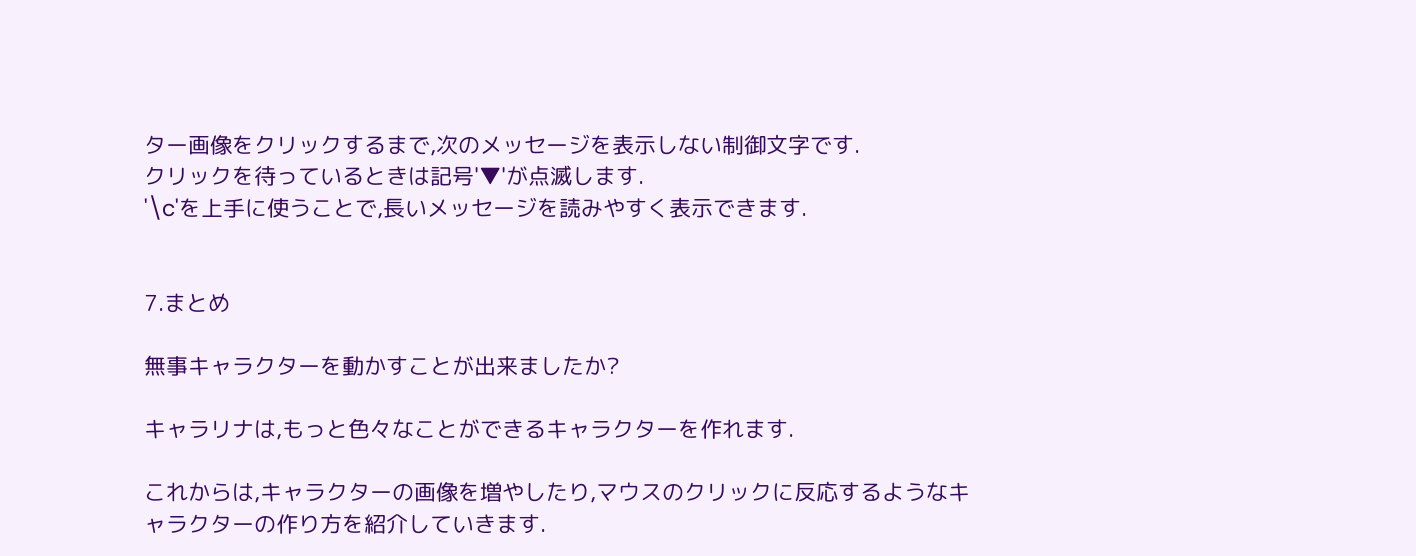ター画像をクリックするまで,次のメッセージを表示しない制御文字です.
クリックを待っているときは記号'▼'が点滅します.
'\c'を上手に使うことで,長いメッセージを読みやすく表示できます.


7.まとめ

無事キャラクターを動かすことが出来ましたか?

キャラリナは,もっと色々なことができるキャラクターを作れます.

これからは,キャラクターの画像を増やしたり,マウスのクリックに反応するようなキャラクターの作り方を紹介していきます.